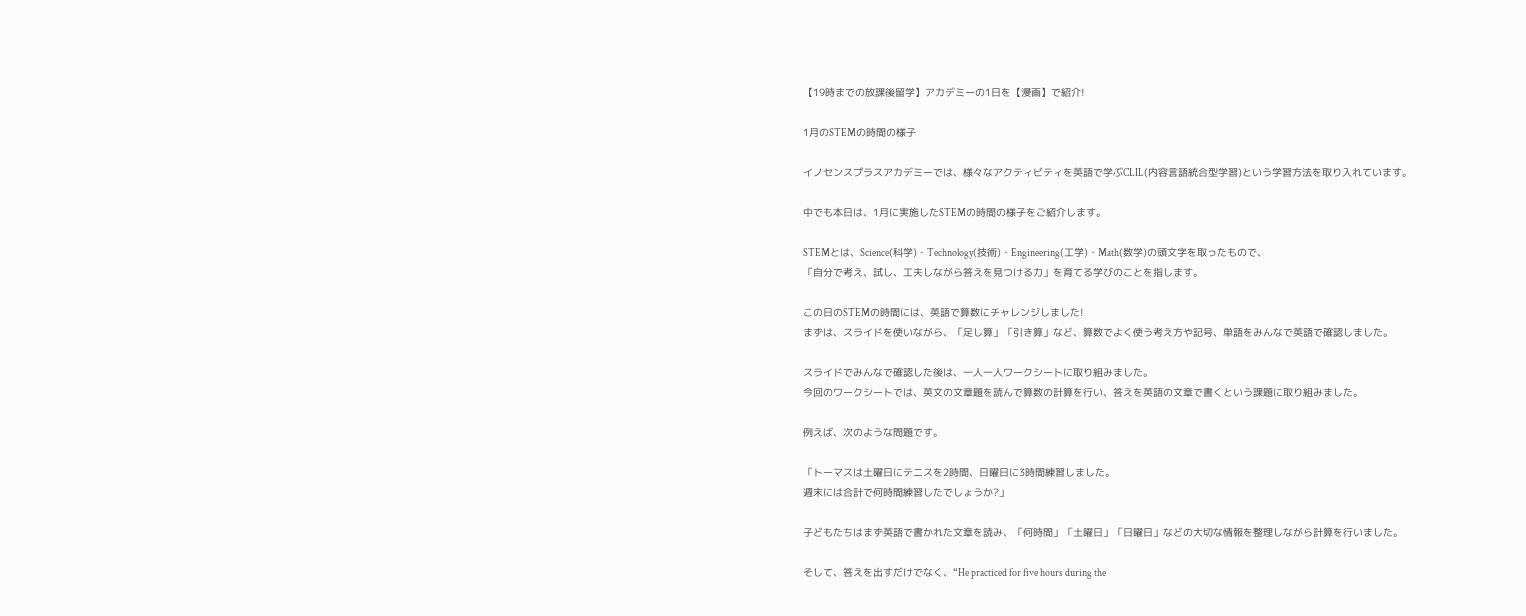【19時までの放課後留学】アカデミーの1日を【漫画】で紹介!

1月のSTEMの時間の様子

イノセンスプラスアカデミーでは、様々なアクティビティを英語で学ぶCLIL(内容言語統合型学習)という学習方法を取り入れています。

中でも本日は、1月に実施したSTEMの時間の様子をご紹介します。

STEMとは、Science(科学)・Technology(技術)・Engineering(工学)・Math(数学)の頭文字を取ったもので、
「自分で考え、試し、工夫しながら答えを見つける力」を育てる学びのことを指します。

この日のSTEMの時間には、英語で算数にチャレンジしました!
まずは、スライドを使いながら、「足し算」「引き算」など、算数でよく使う考え方や記号、単語をみんなで英語で確認しました。

スライドでみんなで確認した後は、一人一人ワークシートに取り組みました。
今回のワークシートでは、英文の文章題を読んで算数の計算を行い、答えを英語の文章で書くという課題に取り組みました。

例えば、次のような問題です。

「トーマスは土曜日にテニスを2時間、日曜日に3時間練習しました。
週末には合計で何時間練習したでしょうか?」

子どもたちはまず英語で書かれた文章を読み、「何時間」「土曜日」「日曜日」などの大切な情報を整理しながら計算を行いました。

そして、答えを出すだけでなく、“He practiced for five hours during the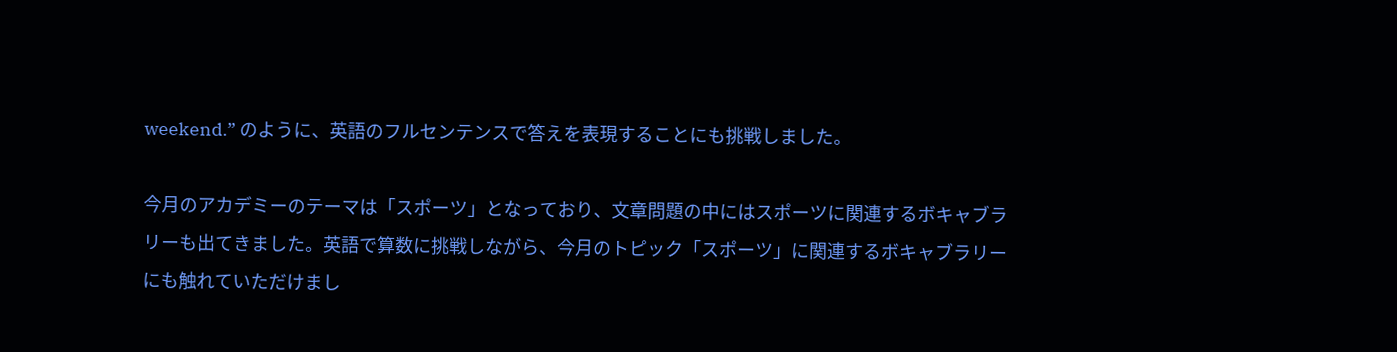weekend.” のように、英語のフルセンテンスで答えを表現することにも挑戦しました。

今月のアカデミーのテーマは「スポーツ」となっており、文章問題の中にはスポーツに関連するボキャブラリーも出てきました。英語で算数に挑戦しながら、今月のトピック「スポーツ」に関連するボキャブラリーにも触れていただけまし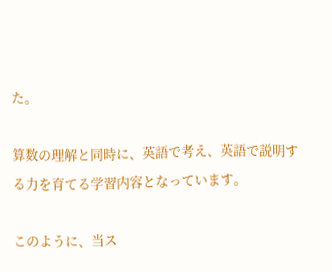た。

算数の理解と同時に、英語で考え、英語で説明する力を育てる学習内容となっています。

このように、当ス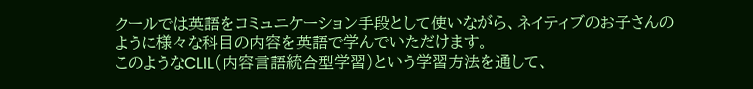クールでは英語をコミュニケーション手段として使いながら、ネイティブのお子さんのように様々な科目の内容を英語で学んでいただけます。
このようなCLIL(内容言語統合型学習)という学習方法を通して、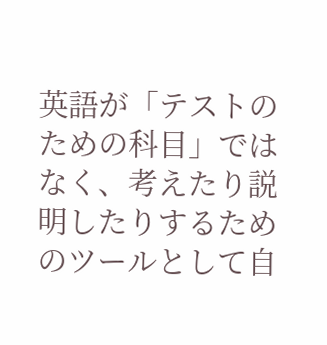英語が「テストのための科目」ではなく、考えたり説明したりするためのツールとして自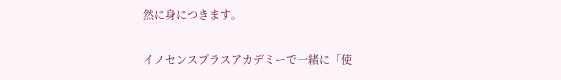然に身につきます。

イノセンスプラスアカデミーで一緒に「使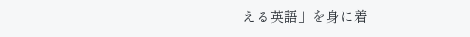える英語」を身に着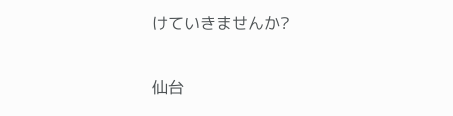けていきませんか?

仙台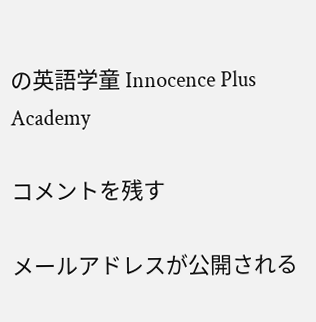の英語学童 Innocence Plus Academy

コメントを残す

メールアドレスが公開される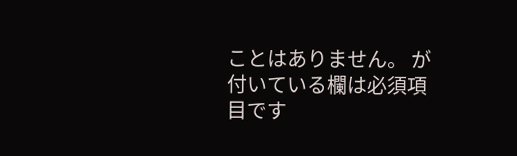ことはありません。 が付いている欄は必須項目です